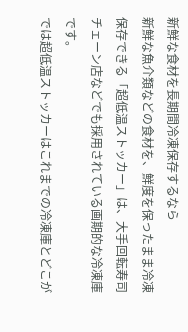新鮮な食材を長期間冷凍保存するなら
新鮮な魚介類などの食材を、鮮度を保ったまま冷凍保存できる「超低温ストッカー」は、大手回転寿司チェーン店などでも採用されている画期的な冷凍庫です。
では超低温ストッカーはこれまでの冷凍庫とどこが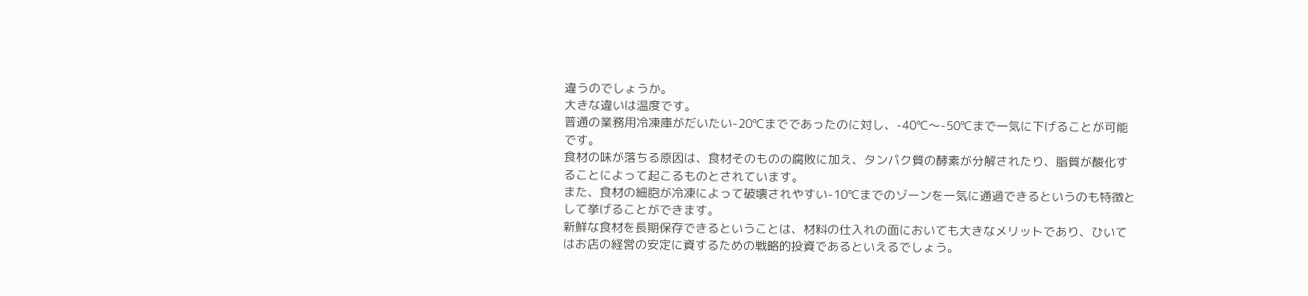違うのでしょうか。
大きな違いは温度です。
普通の業務用冷凍庫がだいたい-20℃までであったのに対し、-40℃〜-50℃まで一気に下げることが可能です。
食材の味が落ちる原因は、食材そのものの腐敗に加え、タンパク質の酵素が分解されたり、脂質が酸化することによって起こるものとされています。
また、食材の細胞が冷凍によって破壊されやすい-10℃までのゾーンを一気に通過できるというのも特徴として挙げることができます。
新鮮な食材を長期保存できるということは、材料の仕入れの面においても大きなメリットであり、ひいてはお店の経営の安定に資するための戦略的投資であるといえるでしょう。